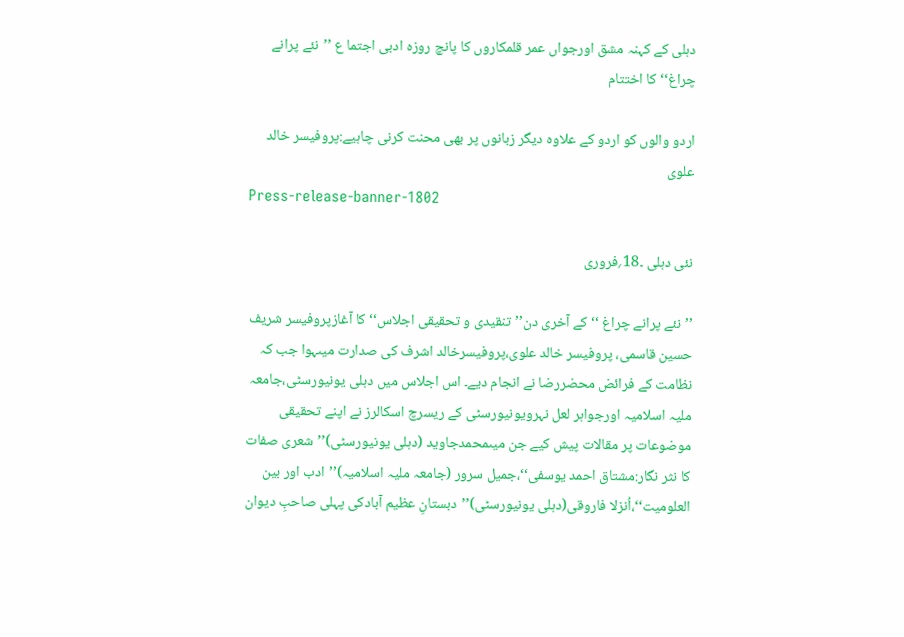دہلی کے کہنہ مشق اورجواں عمر قلمکاروں کا پانچ روزہ ادبی اجتما ع ’’نئے پرانے چراغ‘‘ کا اختتام

اردو والوں کو اردو کے علاوہ دیگر زبانوں پر بھی محنت کرنی چاہیے:پروفیسر خالد علوی
Press-release-banner-1802

نئی دہلی ۔18؍فروری

’’نئے پرانے چراغ ‘‘کے آخری دن’’تنقیدی و تحقیقی اجلاس‘‘ کا آغازپروفیسر شریف حسین قاسمی، پروفیسر خالد علوی،پروفیسرخالد اشرف کی صدارت میںہوا جب کہ نظامت کے فرائض محضررضا نے انجام دیے۔ اس اجلاس میں دہلی یونیورسٹی،جامعہ ملیہ اسلامیہ اورجواہر لعل نہرویونیورسٹی کے ریسرچ اسکالرز نے اپنے تحقیقی موضوعات پر مقالات پیش کیے جن میںمحمدجاوید (دہلی یونیورسٹی)’’شعری صفات کا نثر نگار:مشتاق احمد یوسفی‘‘،جمیل سرور (جامعہ ملیہ اسلامیہ)’’ادب اور بین العلومیت‘‘،اُنزلا فاروقی(دہلی یونیورسٹی)’’دبستانِ عظیم آبادکی پہلی صاحبِ دیوان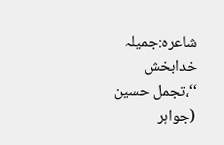شاعرہ:جمیلہ خدابخش ‘‘،تجمل حسین (جواہر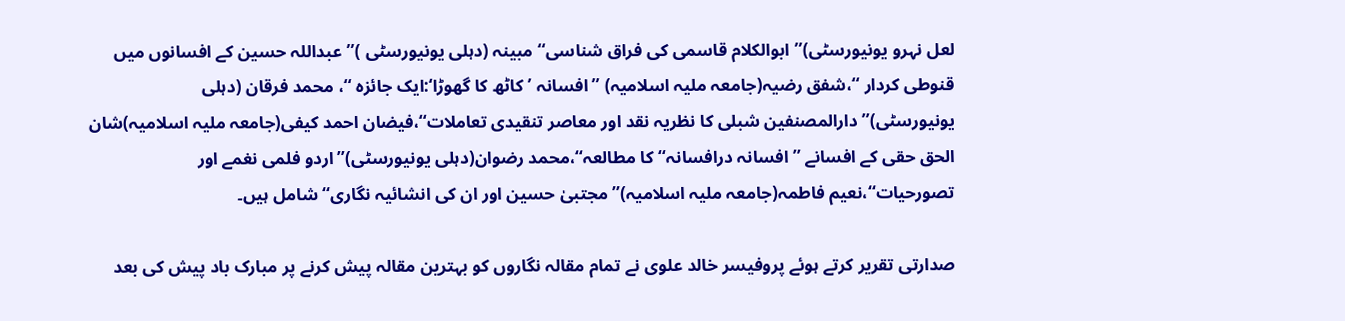لعل نہرو یونیورسٹی)’’ابوالکلام قاسمی کی فراق شناسی‘‘ مبینہ (دہلی یونیورسٹی )’’عبداللہ حسین کے افسانوں میں قنوطی کردار ‘‘،شفق رضیہ(جامعہ ملیہ اسلامیہ) ’’افسانہ ’کاٹھ کا گھوڑا‘:ایک جائزہ ‘‘، محمد فرقان (دہلی یونیورسٹی)’’دارالمصنفین شبلی کا نظریہ نقد اور معاصر تنقیدی تعاملات‘‘،فیضان احمد کیفی(جامعہ ملیہ اسلامیہ)شان الحق حقی کے افسانے ’’افسانہ درافسانہ‘‘کا مطالعہ‘‘،محمد رضوان(دہلی یونیورسٹی)’’اردو فلمی نغمے اور تصورحیات‘‘،نعیم فاطمہ(جامعہ ملیہ اسلامیہ)’’مجتبیٰ حسین اور ان کی انشائیہ نگاری‘‘ شامل ہیں۔

صدارتی تقریر کرتے ہوئے پروفیسر خالد علوی نے تمام مقالہ نگاروں کو بہترین مقالہ پیش کرنے پر مبارک باد پیش کی بعد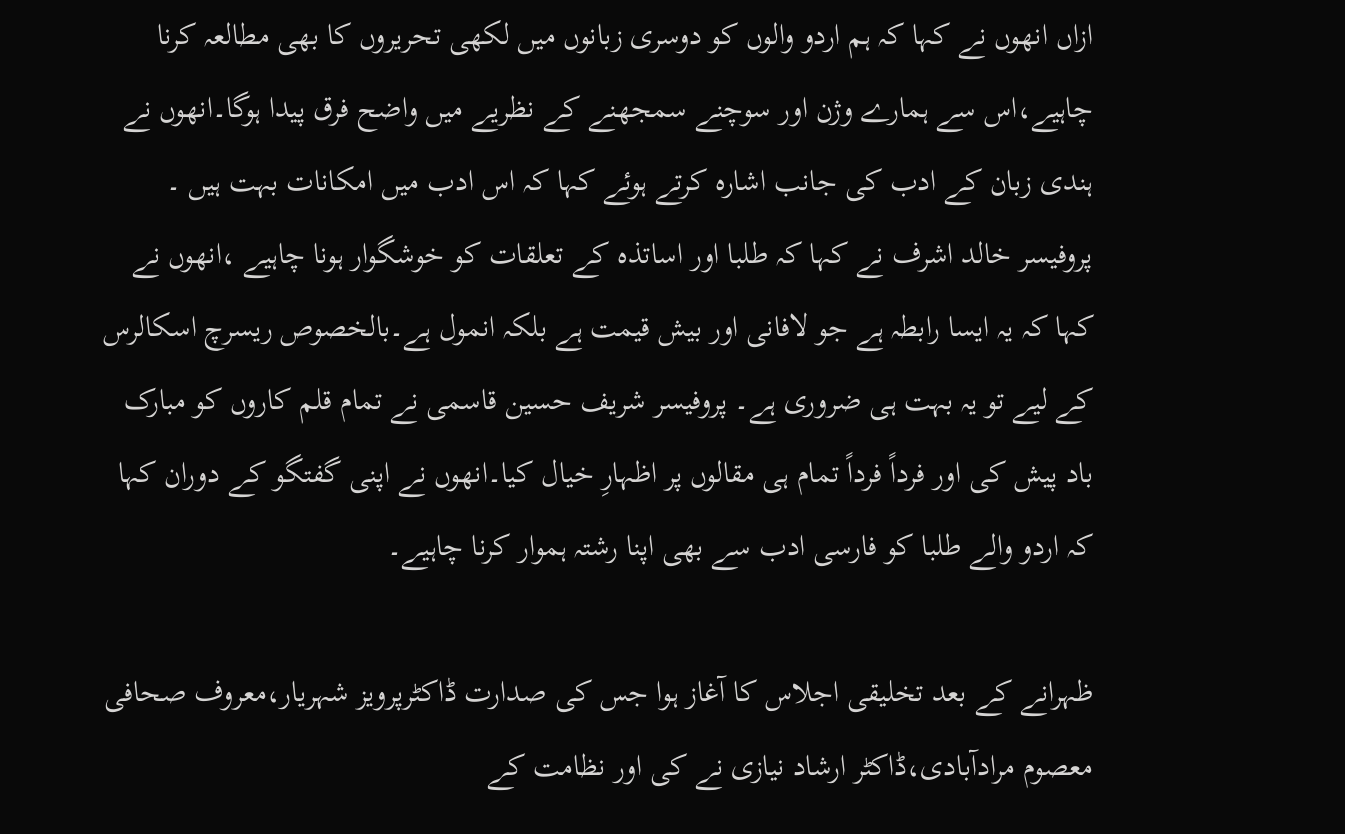ازاں انھوں نے کہا کہ ہم اردو والوں کو دوسری زبانوں میں لکھی تحریروں کا بھی مطالعہ کرنا چاہیے،اس سے ہمارے وژن اور سوچنے سمجھنے کے نظریے میں واضح فرق پیدا ہوگا۔انھوں نے ہندی زبان کے ادب کی جانب اشارہ کرتے ہوئے کہا کہ اس ادب میں امکانات بہت ہیں ۔ پروفیسر خالد اشرف نے کہا کہ طلبا اور اساتذہ کے تعلقات کو خوشگوار ہونا چاہیے ،انھوں نے کہا کہ یہ ایسا رابطہ ہے جو لافانی اور بیش قیمت ہے بلکہ انمول ہے۔بالخصوص ریسرچ اسکالرس کے لیے تو یہ بہت ہی ضروری ہے۔ پروفیسر شریف حسین قاسمی نے تمام قلم کاروں کو مبارک باد پیش کی اور فرداً فرداً تمام ہی مقالوں پر اظہارِ خیال کیا۔انھوں نے اپنی گفتگو کے دوران کہا کہ اردو والے طلبا کو فارسی ادب سے بھی اپنا رشتہ ہموار کرنا چاہیے۔

ظہرانے کے بعد تخلیقی اجلاس کا آغاز ہوا جس کی صدارت ڈاکٹرپرویز شہریار،معروف صحافی معصوم مرادآبادی،ڈاکٹر ارشاد نیازی نے کی اور نظامت کے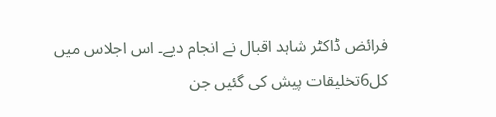فرائض ڈاکٹر شاہد اقبال نے انجام دیے۔ اس اجلاس میں کل6تخلیقات پیش کی گئیں جن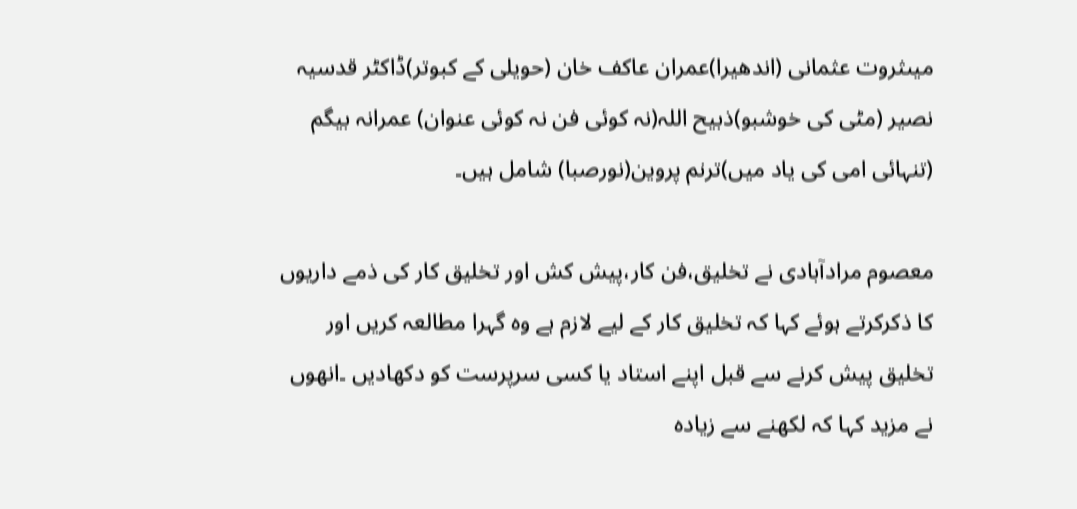میںثروت عثمانی (اندھیرا)عمران عاکف خان (حویلی کے کبوتر)ڈاکٹر قدسیہ نصیر (مٹی کی خوشبو)ذبیح اللہ(نہ کوئی فن نہ کوئی عنوان) عمرانہ بیگم (تنہائی امی کی یاد میں)ترنم پروین(نورصبا) شامل ہیں۔

معصوم مرادآبادی نے تخلیق،فن کار،پیش کش اور تخلیق کار کی ذمے داریوں کا ذکرکرتے ہوئے کہا کہ تخلیق کار کے لیے لازم ہے وہ گہرا مطالعہ کریں اور تخلیق پیش کرنے سے قبل اپنے استاد یا کسی سرپرست کو دکھادیں ۔انھوں نے مزید کہا کہ لکھنے سے زیادہ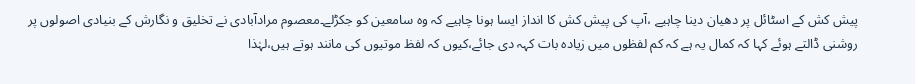پیش کش کے اسٹائل پر دھیان دینا چاہیے ،آپ کی پیش کش کا انداز ایسا ہونا چاہیے کہ وہ سامعین کو جکڑلے۔معصوم مرادآبادی نے تخلیق و نگارش کے بنیادی اصولوں پر روشنی ڈالتے ہوئے کہا کہ کمال یہ ہے کہ کم لفظوں میں زیادہ بات کہہ دی جائے،کیوں کہ لفظ موتیوں کی مانند ہوتے ہیں،لہٰذا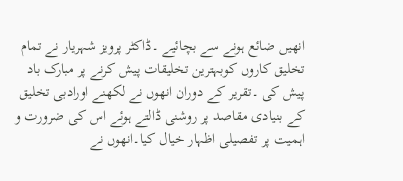انھیں ضائع ہونے سے بچائیے ۔ڈاکٹر پرویز شہریار نے تمام تخلیق کاروں کوبہترین تخلیقات پیش کرنے پر مبارک باد پیش کی ۔تقریر کے دوران انھوں نے لکھنے اورادبی تخلیق کے بنیادی مقاصد پر روشنی ڈالتے ہوئے اس کی ضرورت و اہمیت پر تفصیلی اظہار خیال کیا۔انھوں نے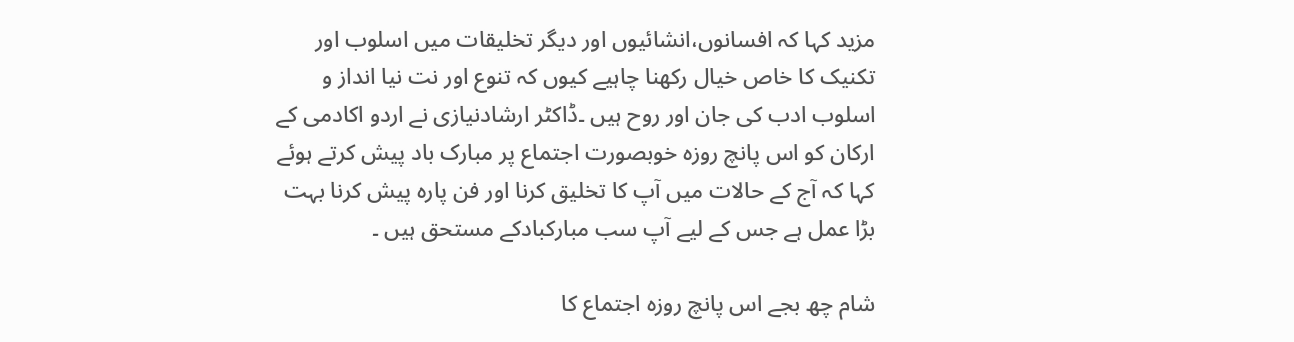مزید کہا کہ افسانوں،انشائیوں اور دیگر تخلیقات میں اسلوب اور تکنیک کا خاص خیال رکھنا چاہیے کیوں کہ تنوع اور نت نیا انداز و اسلوب ادب کی جان اور روح ہیں ۔ڈاکٹر ارشادنیازی نے اردو اکادمی کے ارکان کو اس پانچ روزہ خوبصورت اجتماع پر مبارک باد پیش کرتے ہوئے کہا کہ آج کے حالات میں آپ کا تخلیق کرنا اور فن پارہ پیش کرنا بہت بڑا عمل ہے جس کے لیے آپ سب مبارکبادکے مستحق ہیں ۔

شام چھ بجے اس پانچ روزہ اجتماع کا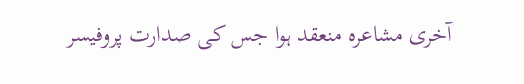آخری مشاعرہ منعقد ہوا جس کی صدارت پروفیسر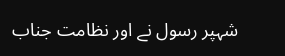شہپر رسول نے اور نظامت جناب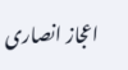اعجاز انصاری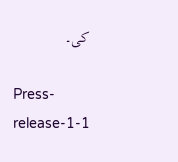کی۔

Press-release-1-1